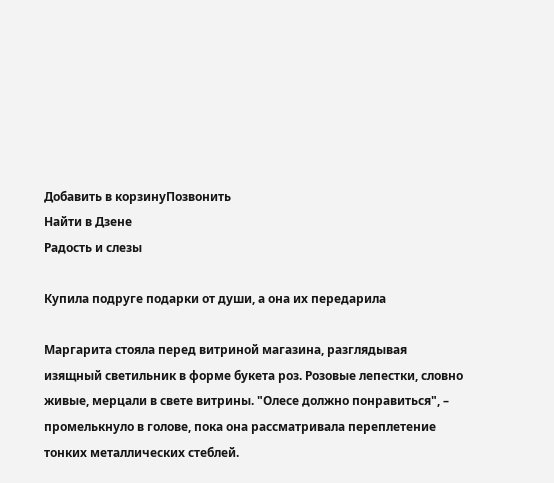Добавить в корзинуПозвонить
Найти в Дзене
Радость и слезы

Купила подруге подарки от души, а она их передарила

Маргарита стояла перед витриной магазина, разглядывая изящный светильник в форме букета роз. Розовые лепестки, словно живые, мерцали в свете витрины. "Олесе должно понравиться", – промелькнуло в голове, пока она рассматривала переплетение тонких металлических стеблей.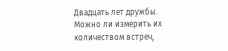Двадцать лет дружбы. Можно ли измерить их количеством встреч,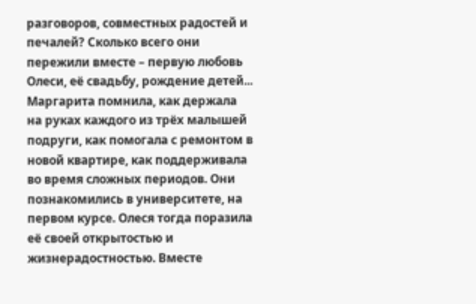разговоров, совместных радостей и печалей? Сколько всего они пережили вместе – первую любовь Олеси, её свадьбу, рождение детей... Маргарита помнила, как держала на руках каждого из трёх малышей подруги, как помогала с ремонтом в новой квартире, как поддерживала во время сложных периодов. Они познакомились в университете, на первом курсе. Олеся тогда поразила её своей открытостью и жизнерадостностью. Вместе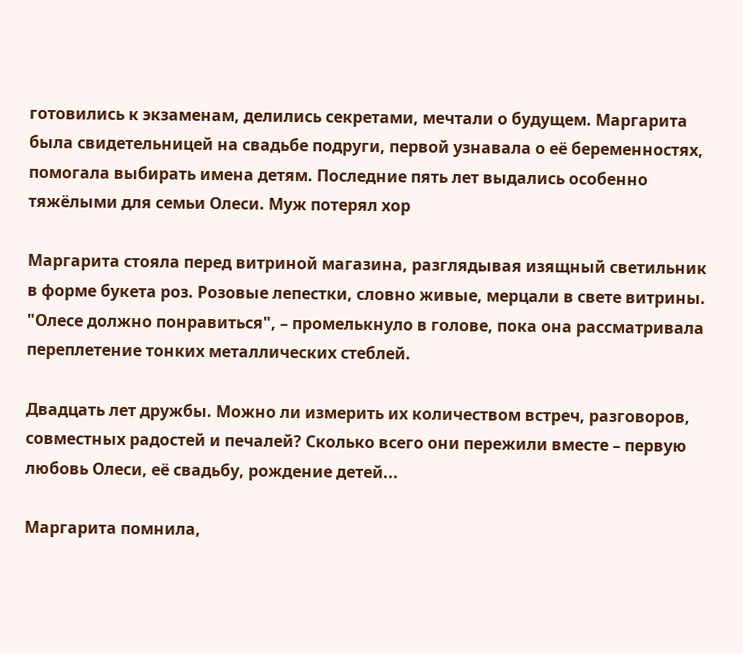готовились к экзаменам, делились секретами, мечтали о будущем. Маргарита была свидетельницей на свадьбе подруги, первой узнавала о её беременностях, помогала выбирать имена детям. Последние пять лет выдались особенно тяжёлыми для семьи Олеси. Муж потерял хор

Маргарита стояла перед витриной магазина, разглядывая изящный светильник в форме букета роз. Розовые лепестки, словно живые, мерцали в свете витрины. "Олесе должно понравиться", – промелькнуло в голове, пока она рассматривала переплетение тонких металлических стеблей.

Двадцать лет дружбы. Можно ли измерить их количеством встреч, разговоров, совместных радостей и печалей? Сколько всего они пережили вместе – первую любовь Олеси, её свадьбу, рождение детей...

Маргарита помнила,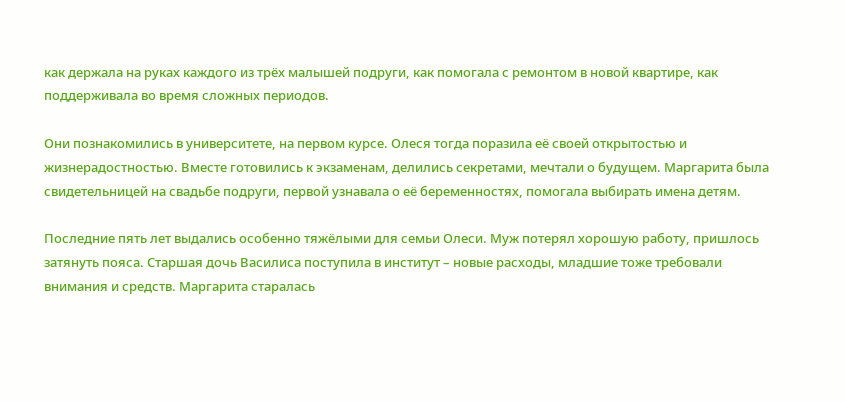как держала на руках каждого из трёх малышей подруги, как помогала с ремонтом в новой квартире, как поддерживала во время сложных периодов.

Они познакомились в университете, на первом курсе. Олеся тогда поразила её своей открытостью и жизнерадостностью. Вместе готовились к экзаменам, делились секретами, мечтали о будущем. Маргарита была свидетельницей на свадьбе подруги, первой узнавала о её беременностях, помогала выбирать имена детям.

Последние пять лет выдались особенно тяжёлыми для семьи Олеси. Муж потерял хорошую работу, пришлось затянуть пояса. Старшая дочь Василиса поступила в институт – новые расходы, младшие тоже требовали внимания и средств. Маргарита старалась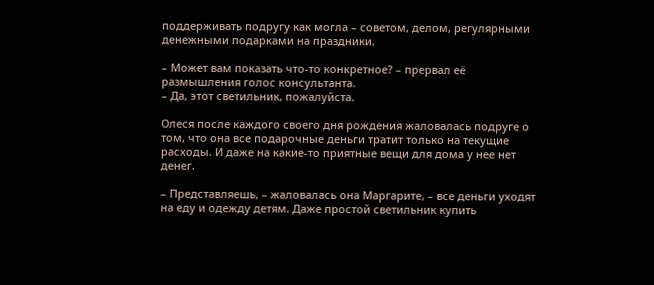поддерживать подругу как могла – советом, делом, регулярными денежными подарками на праздники.

– Может вам показать что-то конкретное? – прервал её размышления голос консультанта.
– Да, этот светильник, пожалуйста.

Олеся после каждого своего дня рождения жаловалась подруге о том, что она все подарочные деньги тратит только на текущие расходы. И даже на какие-то приятные вещи для дома у нее нет денег.

– Представляешь, – жаловалась она Маргарите, – все деньги уходят на еду и одежду детям. Даже простой светильник купить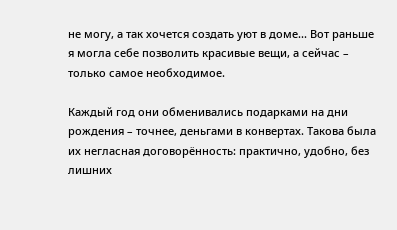не могу, а так хочется создать уют в доме... Вот раньше я могла себе позволить красивые вещи, а сейчас – только самое необходимое.

Каждый год они обменивались подарками на дни рождения – точнее, деньгами в конвертах. Такова была их негласная договорённость: практично, удобно, без лишних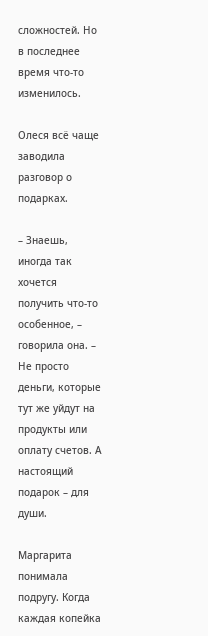сложностей. Но в последнее время что-то изменилось.

Олеся всё чаще заводила разговор о подарках.

– Знаешь, иногда так хочется получить что-то особенное, – говорила она. – Не просто деньги, которые тут же уйдут на продукты или оплату счетов. А настоящий подарок – для души.

Маргарита понимала подругу. Когда каждая копейка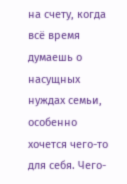на счету, когда всё время думаешь о насущных нуждах семьи, особенно хочется чего-то для себя. Чего-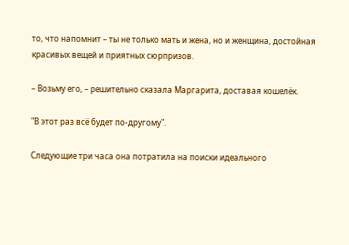то, что напомнит – ты не только мать и жена, но и женщина, достойная красивых вещей и приятных сюрпризов.

– Возьму его, – решительно сказала Маргарита, доставая кошелёк.

"В этот раз всё будет по-другому".

Следующие три часа она потратила на поиски идеального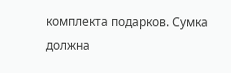комплекта подарков. Сумка должна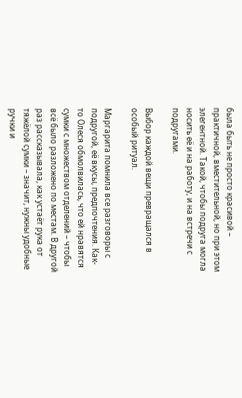была быть не просто красивой – практичной, вместительной, но при этом элегентной. Такой, чтобы подруга могла носить её и на работу, и на встречи с подругами.

Выбор каждой вещи превращался в особый ритуал.

Маргарита помнила все разговоры с подругой, её вкусы, предпочтения. Как-то Олеся обмолвилась, что ей нравятся сумки с множеством отделений – чтобы всё было разложено по местам. В другой раз рассказывала, как устаёт рука от тяжёлой сумки – значит, нужны удобные ручки и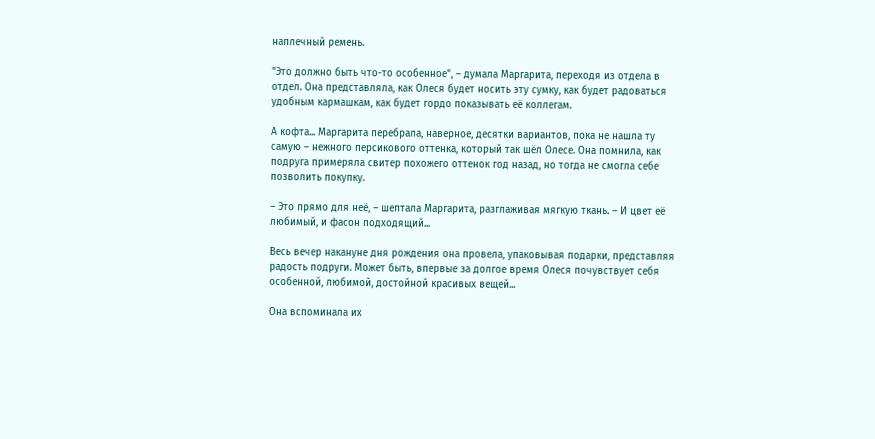наплечный ремень.

"Это должно быть что-то особенное", – думала Маргарита, переходя из отдела в отдел. Она представляла, как Олеся будет носить эту сумку, как будет радоваться удобным кармашкам, как будет гордо показывать её коллегам.

А кофта... Маргарита перебрала, наверное, десятки вариантов, пока не нашла ту самую – нежного персикового оттенка, который так шёл Олесе. Она помнила, как подруга примеряла свитер похожего оттенок год назад, но тогда не смогла себе позволить покупку.

– Это прямо для неё, – шептала Маргарита, разглаживая мягкую ткань. – И цвет её любимый, и фасон подходящий...

Весь вечер накануне дня рождения она провела, упаковывая подарки, представляя радость подруги. Может быть, впервые за долгое время Олеся почувствует себя особенной, любимой, достойной красивых вещей...

Она вспоминала их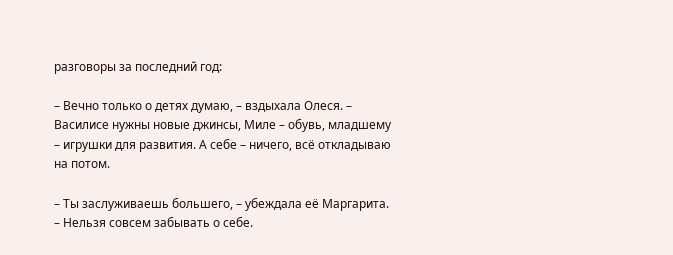разговоры за последний год:

– Вечно только о детях думаю, – вздыхала Олеся. – Василисе нужны новые джинсы, Миле – обувь, младшему – игрушки для развития. А себе – ничего, всё откладываю на потом.

– Ты заслуживаешь большего, – убеждала её Маргарита. – Нельзя совсем забывать о себе.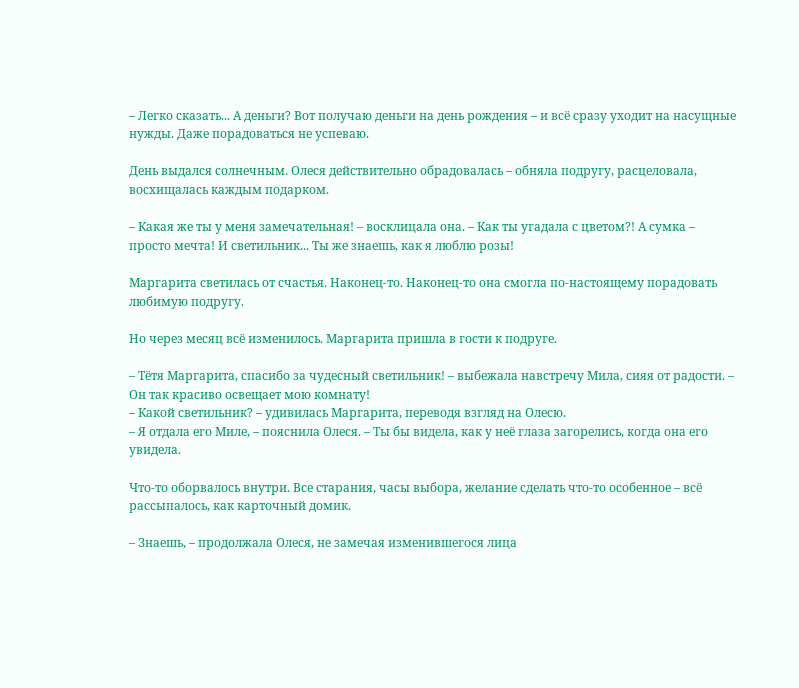– Легко сказать... А деньги? Вот получаю деньги на день рождения – и всё сразу уходит на насущные нужды. Даже порадоваться не успеваю.

День выдался солнечным. Олеся действительно обрадовалась – обняла подругу, расцеловала, восхищалась каждым подарком.

– Какая же ты у меня замечательная! – восклицала она. – Как ты угадала с цветом?! А сумка – просто мечта! И светильник... Ты же знаешь, как я люблю розы!

Маргарита светилась от счастья. Наконец-то. Наконец-то она смогла по-настоящему порадовать любимую подругу.

Но через месяц всё изменилось. Маргарита пришла в гости к подруге.

– Тётя Маргарита, спасибо за чудесный светильник! – выбежала навстречу Мила, сияя от радости. – Он так красиво освещает мою комнату!
– Какой светильник? – удивилась Маргарита, переводя взгляд на Олесю.
– Я отдала его Миле, – пояснила Олеся. – Ты бы видела, как у неё глаза загорелись, когда она его увидела.

Что-то оборвалось внутри. Все старания, часы выбора, желание сделать что-то особенное – всё рассыпалось, как карточный домик.

– Знаешь, – продолжала Олеся, не замечая изменившегося лица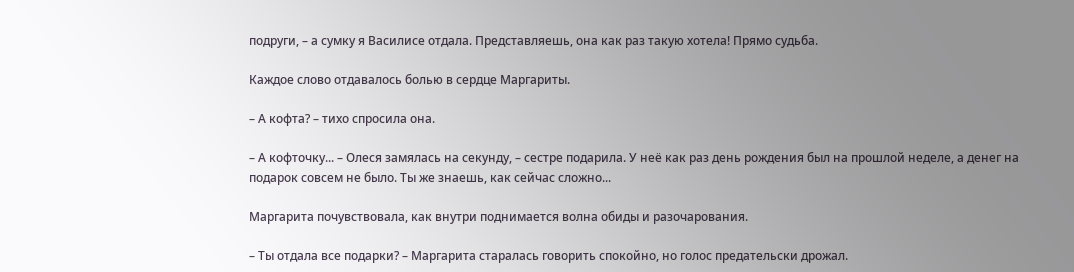подруги, – а сумку я Василисе отдала. Представляешь, она как раз такую хотела! Прямо судьба.

Каждое слово отдавалось болью в сердце Маргариты.

– А кофта? – тихо спросила она.

– А кофточку... – Олеся замялась на секунду, – сестре подарила. У неё как раз день рождения был на прошлой неделе, а денег на подарок совсем не было. Ты же знаешь, как сейчас сложно...

Маргарита почувствовала, как внутри поднимается волна обиды и разочарования.

– Ты отдала все подарки? – Маргарита старалась говорить спокойно, но голос предательски дрожал.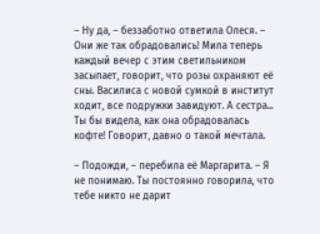– Ну да, – беззаботно ответила Олеся. – Они же так обрадовались! Мила теперь каждый вечер с этим светильником засыпает, говорит, что розы охраняют её сны. Василиса с новой сумкой в институт ходит, все подружки завидуют. А сестра... Ты бы видела, как она обрадовалась кофте! Говорит, давно о такой мечтала.

– Подожди, – перебила её Маргарита. – Я не понимаю. Ты постоянно говорила, что тебе никто не дарит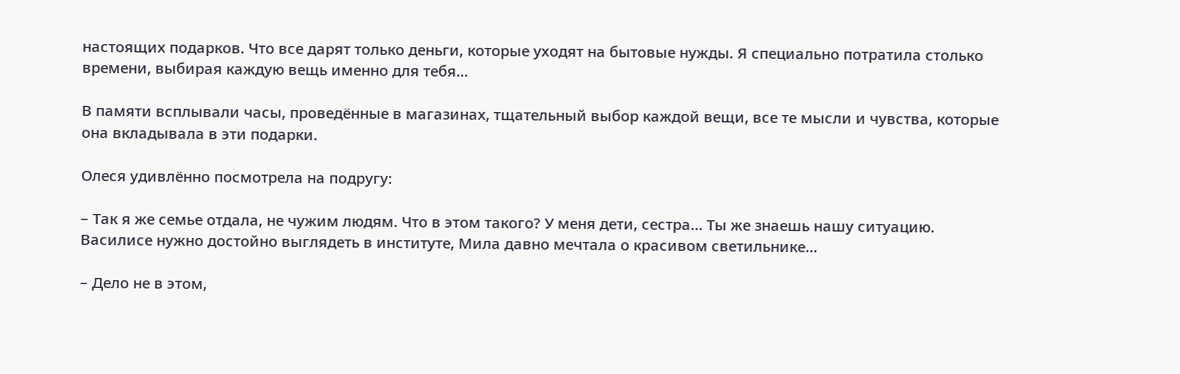настоящих подарков. Что все дарят только деньги, которые уходят на бытовые нужды. Я специально потратила столько времени, выбирая каждую вещь именно для тебя...

В памяти всплывали часы, проведённые в магазинах, тщательный выбор каждой вещи, все те мысли и чувства, которые она вкладывала в эти подарки.

Олеся удивлённо посмотрела на подругу:

– Так я же семье отдала, не чужим людям. Что в этом такого? У меня дети, сестра... Ты же знаешь нашу ситуацию. Василисе нужно достойно выглядеть в институте, Мила давно мечтала о красивом светильнике...

– Дело не в этом,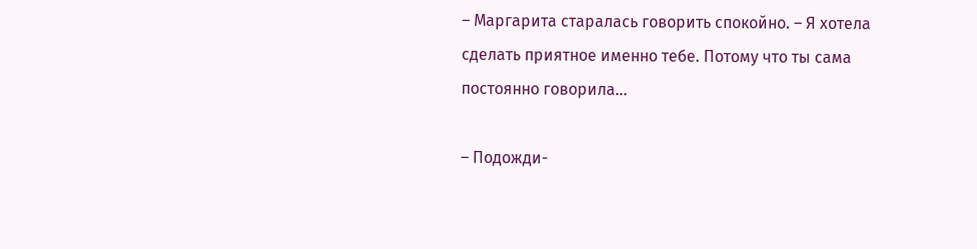– Маргарита старалась говорить спокойно. – Я хотела сделать приятное именно тебе. Потому что ты сама постоянно говорила...

– Подожди-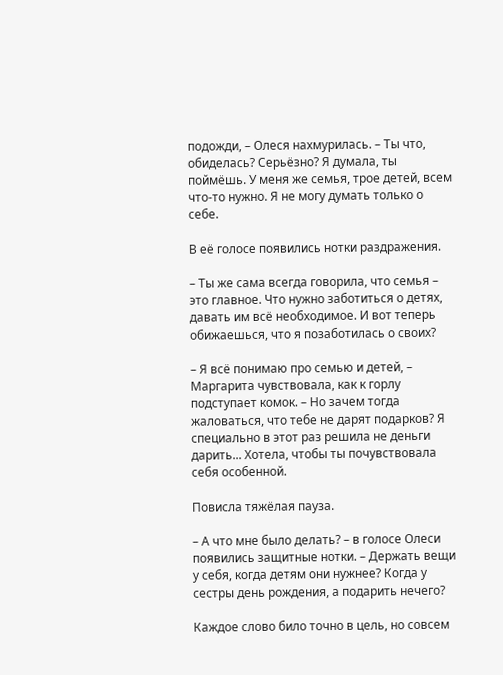подожди, – Олеся нахмурилась. – Ты что, обиделась? Серьёзно? Я думала, ты поймёшь. У меня же семья, трое детей, всем что-то нужно. Я не могу думать только о себе.

В её голосе появились нотки раздражения.

– Ты же сама всегда говорила, что семья – это главное. Что нужно заботиться о детях, давать им всё необходимое. И вот теперь обижаешься, что я позаботилась о своих?

– Я всё понимаю про семью и детей, – Маргарита чувствовала, как к горлу подступает комок. – Но зачем тогда жаловаться, что тебе не дарят подарков? Я специально в этот раз решила не деньги дарить... Хотела, чтобы ты почувствовала себя особенной.

Повисла тяжёлая пауза.

– А что мне было делать? – в голосе Олеси появились защитные нотки. – Держать вещи у себя, когда детям они нужнее? Когда у сестры день рождения, а подарить нечего?

Каждое слово било точно в цель, но совсем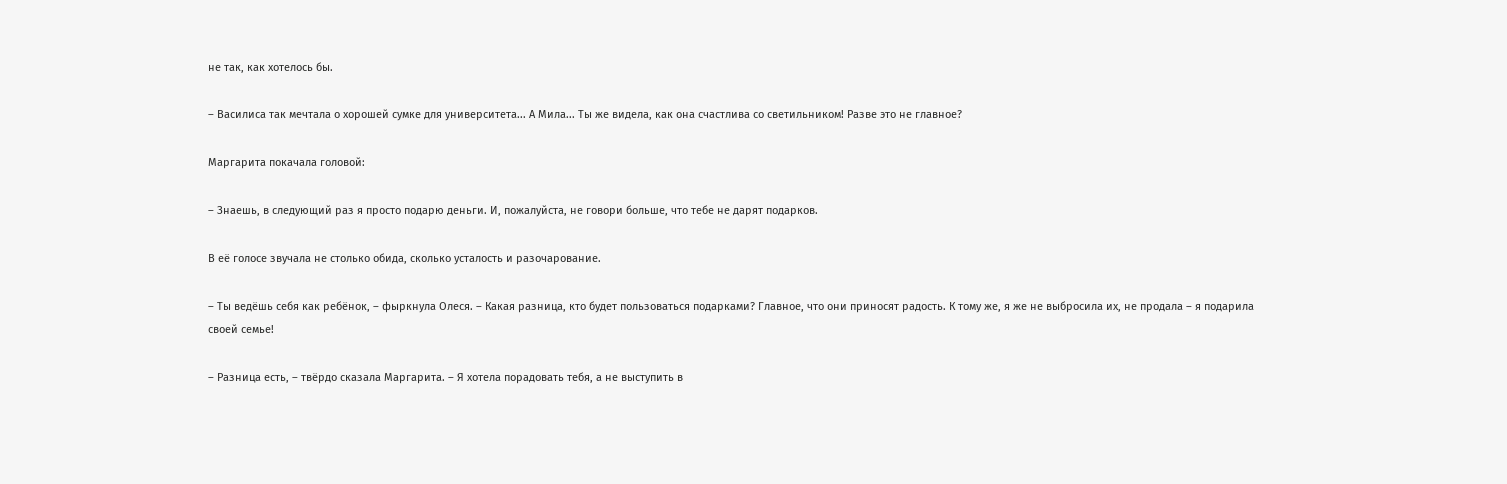не так, как хотелось бы.

– Василиса так мечтала о хорошей сумке для университета... А Мила... Ты же видела, как она счастлива со светильником! Разве это не главное?

Маргарита покачала головой:

– Знаешь, в следующий раз я просто подарю деньги. И, пожалуйста, не говори больше, что тебе не дарят подарков.

В её голосе звучала не столько обида, сколько усталость и разочарование.

– Ты ведёшь себя как ребёнок, – фыркнула Олеся. – Какая разница, кто будет пользоваться подарками? Главное, что они приносят радость. К тому же, я же не выбросила их, не продала – я подарила своей семье!

– Разница есть, – твёрдо сказала Маргарита. – Я хотела порадовать тебя, а не выступить в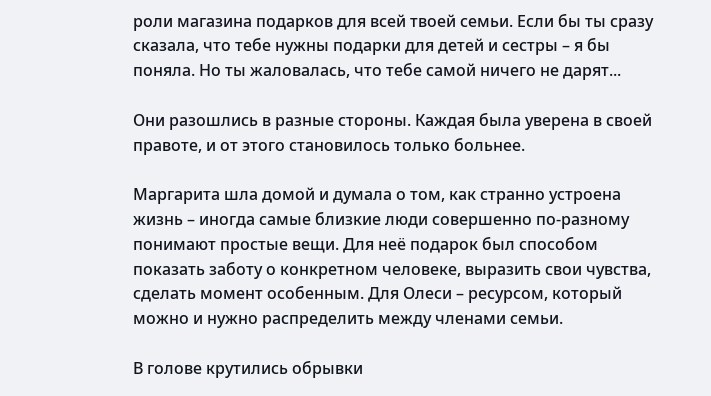роли магазина подарков для всей твоей семьи. Если бы ты сразу сказала, что тебе нужны подарки для детей и сестры – я бы поняла. Но ты жаловалась, что тебе самой ничего не дарят...

Они разошлись в разные стороны. Каждая была уверена в своей правоте, и от этого становилось только больнее.

Маргарита шла домой и думала о том, как странно устроена жизнь – иногда самые близкие люди совершенно по-разному понимают простые вещи. Для неё подарок был способом показать заботу о конкретном человеке, выразить свои чувства, сделать момент особенным. Для Олеси – ресурсом, который можно и нужно распределить между членами семьи.

В голове крутились обрывки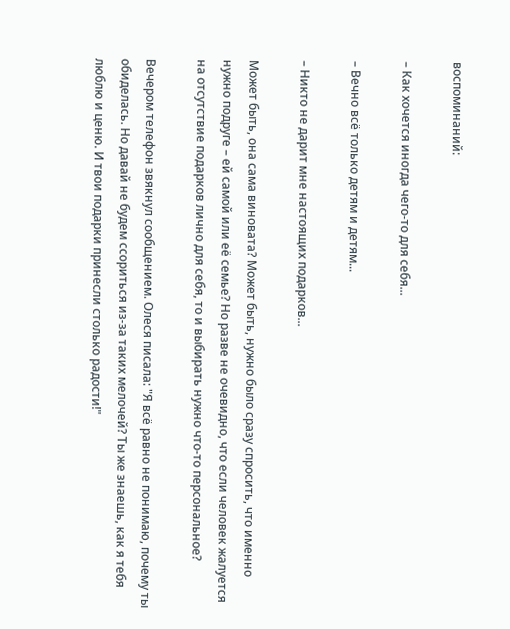воспоминаний:

– Как хочется иногда чего-то для себя...

– Вечно всё только детям и детям...

– Никто не дарит мне настоящих подарков...

Может быть, она сама виновата? Может быть, нужно было сразу спросить, что именно нужно подруге – ей самой или её семье? Но разве не очевидно, что если человек жалуется на отсутствие подарков лично для себя, то и выбирать нужно что-то персональное?

Вечером телефон звякнул сообщением. Олеся писала: "Я всё равно не понимаю, почему ты обиделась. Но давай не будем ссориться из-за таких мелочей? Ты же знаешь, как я тебя люблю и ценю. И твои подарки принесли столько радости!"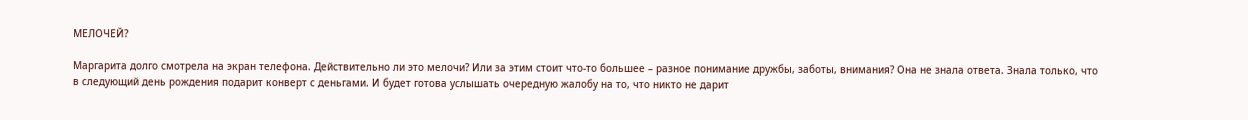МЕЛОЧЕЙ?

Маргарита долго смотрела на экран телефона. Действительно ли это мелочи? Или за этим стоит что-то большее – разное понимание дружбы, заботы, внимания? Она не знала ответа. Знала только, что в следующий день рождения подарит конверт с деньгами. И будет готова услышать очередную жалобу на то, что никто не дарит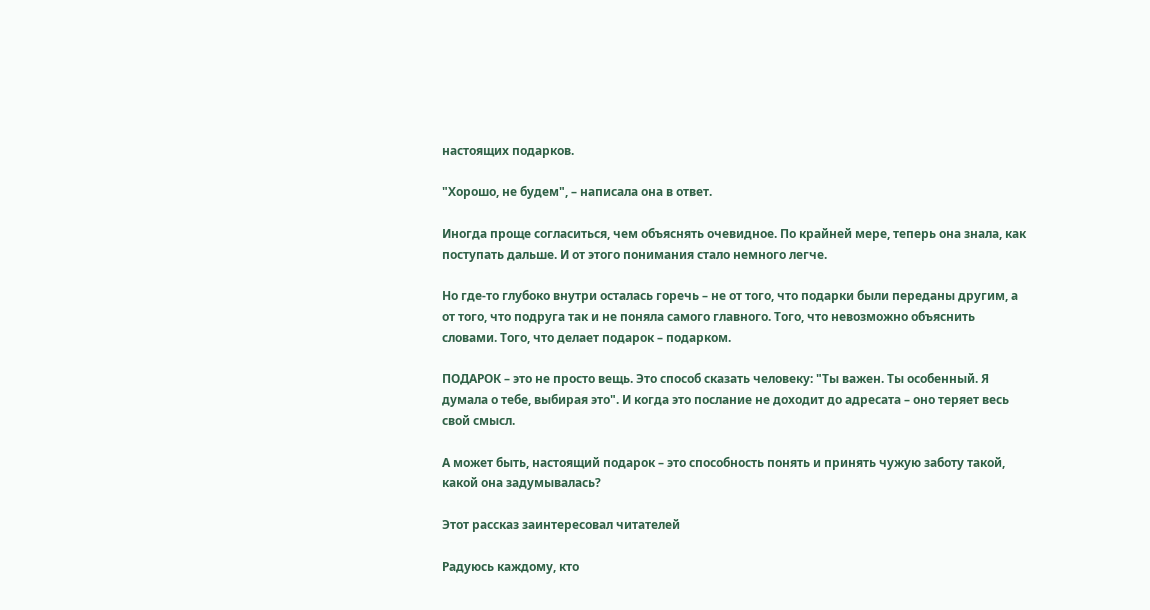настоящих подарков.

"Хорошо, не будем", – написала она в ответ.

Иногда проще согласиться, чем объяснять очевидное. По крайней мере, теперь она знала, как поступать дальше. И от этого понимания стало немного легче.

Но где-то глубоко внутри осталась горечь – не от того, что подарки были переданы другим, а от того, что подруга так и не поняла самого главного. Того, что невозможно объяснить словами. Того, что делает подарок – подарком.

ПОДАРОК – это не просто вещь. Это способ сказать человеку: "Ты важен. Ты особенный. Я думала о тебе, выбирая это". И когда это послание не доходит до адресата – оно теряет весь свой смысл.

А может быть, настоящий подарок – это способность понять и принять чужую заботу такой, какой она задумывалась?

Этот рассказ заинтересовал читателей

Радуюсь каждому, кто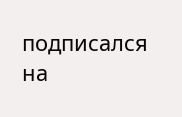подписался на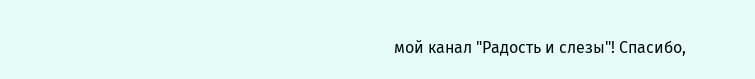мой канал "Радость и слезы"! Спасибо,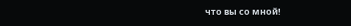что вы со мной!